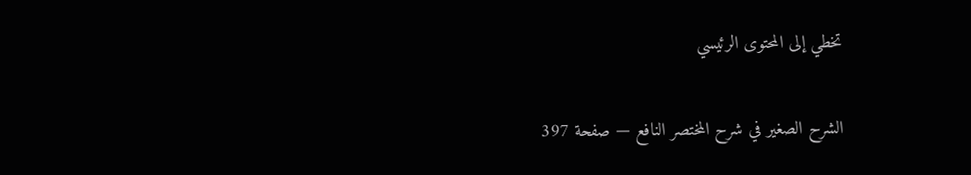تخطي إلى المحتوى الرئيسي

الشرح الصغير في شرح المختصر النافع — صفحة 397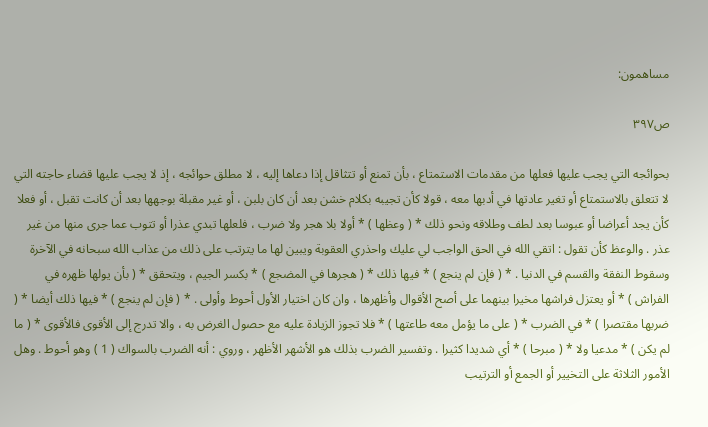مساهمون:

ص٣٩٧

بحوائجه التي يجب عليها فعلها من مقدمات الاستمتاع ، بأن تمنع أو تتثاقل إذا دعاها إليه ، لا مطلق حوائجه ، إذ لا يجب عليها قضاء حاجته التي لا تتعلق بالاستمتاع أو تغير عادتها في أدبها معه ، قولا كأن تجيبه بكلام خشن بعد أن كان بلبن ، أو غير مقبلة بوجهها بعد أن كانت تقبل ، أو فعلا كأن يجد أعراضا أو عبوسا بعد لطف وطلاقه ونحو ذلك * ( وعظها ) * أولا بلا هجر ولا ضرب ، فلعلها تبدي عذرا أو تتوب عما جرى منها من غير عذر . والوعظ كأن تقول : اتقي الله في الحق الواجب لي عليك واحذري العقوبة ويبين لها ما يترتب على ذلك من عذاب الله سبحانه في الآخرة وسقوط النفقة والقسم في الدنيا . * ( فإن لم ينجع ) * فيها ذلك * ( هجرها في المضجع ) * بكسر الجيم ، ويتحقق * ( بأن يولها ظهره في الفراش ) * أو يعتزل فراشها مخيرا بينهما على أصح الأقوال وأظهرها ، وان كان اختيار الأول أحوط وأولى . * ( فإن لم ينجع ) * فيها ذلك أيضا * ( ضربها مقتصرا ) * في الضرب * ( على ما يؤمل معه طاعتها ) * فلا تجوز الزيادة عليه مع حصول الغرض به ، والا تدرج إلى الأقوى فالأقوى * ( ما لم يكن ) * مدعيا ولا * ( مبرحا ) * أي شديدا كثيرا . وتفسير الضرب بذلك هو الأشهر الأظهر ، وروي : أنه الضرب بالسواك ( 1 ) وهو أحوط . وهل الأمور الثلاثة على التخيير أو الجمع أو الترتيب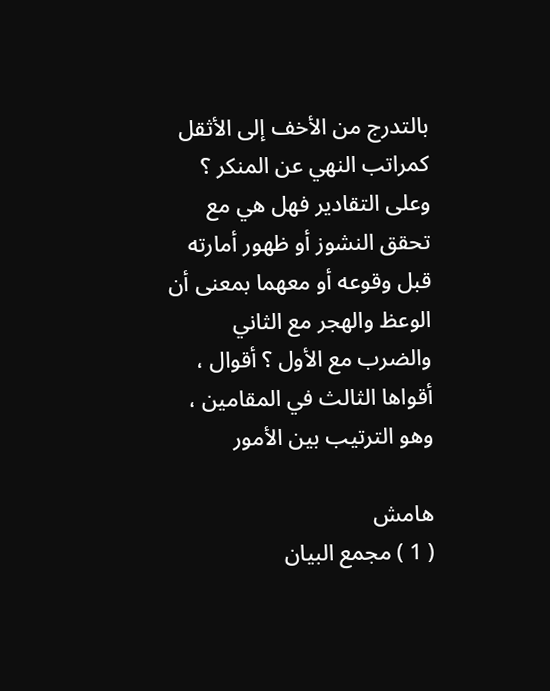بالتدرج من الأخف إلى الأثقل كمراتب النهي عن المنكر ؟ وعلى التقادير فهل هي مع تحقق النشوز أو ظهور أمارته قبل وقوعه أو معهما بمعنى أن الوعظ والهجر مع الثاني والضرب مع الأول ؟ أقوال ، أقواها الثالث في المقامين ، وهو الترتيب بين الأمور

هامش
( 1 ) مجمع البيان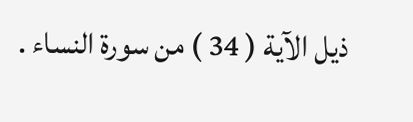ذيل الآية ( 34 ) من سورة النساء .